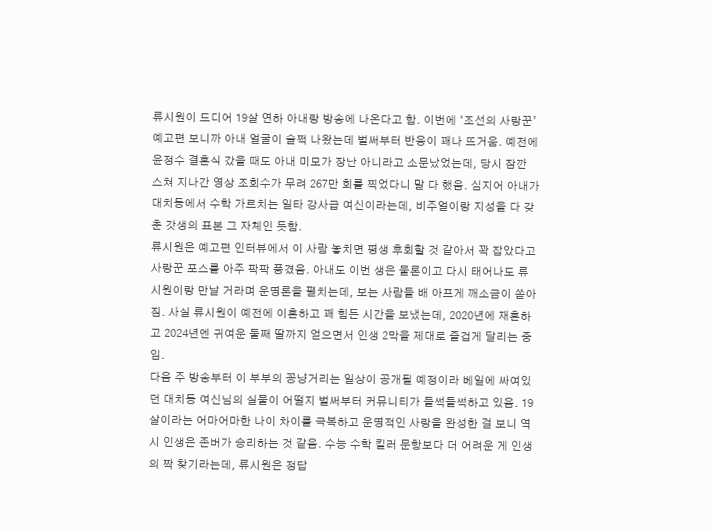류시원이 드디어 19살 연하 아내랑 방송에 나온다고 함. 이번에 ‘조선의 사랑꾼’ 예고편 보니까 아내 얼굴이 슬쩍 나왔는데 벌써부터 반응이 꽤나 뜨거움. 예전에 윤정수 결혼식 갔을 때도 아내 미모가 장난 아니라고 소문났었는데, 당시 잠깐 스쳐 지나간 영상 조회수가 무려 267만 회를 찍었다니 말 다 했음. 심지어 아내가 대치동에서 수학 가르치는 일타 강사급 여신이라는데, 비주얼이랑 지성을 다 갖춘 갓생의 표본 그 자체인 듯함.
류시원은 예고편 인터뷰에서 이 사람 놓치면 평생 후회할 것 같아서 꽉 잡았다고 사랑꾼 포스를 아주 팍팍 풍겼음. 아내도 이번 생은 물론이고 다시 태어나도 류시원이랑 만날 거라며 운명론을 펼치는데, 보는 사람들 배 아프게 깨소금이 쏟아짐. 사실 류시원이 예전에 이혼하고 꽤 힘든 시간을 보냈는데, 2020년에 재혼하고 2024년엔 귀여운 둘째 딸까지 얻으면서 인생 2막을 제대로 즐겁게 달리는 중임.
다음 주 방송부터 이 부부의 꽁냥거리는 일상이 공개될 예정이라 베일에 싸여있던 대치동 여신님의 실물이 어떨지 벌써부터 커뮤니티가 들썩들썩하고 있음. 19살이라는 어마어마한 나이 차이를 극복하고 운명적인 사랑을 완성한 걸 보니 역시 인생은 존버가 승리하는 것 같음. 수능 수학 킬러 문항보다 더 어려운 게 인생의 짝 찾기라는데, 류시원은 정답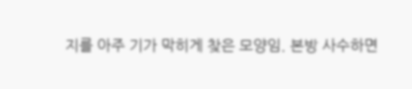지를 아주 기가 막히게 찾은 모양임. 본방 사수하면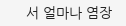서 얼마나 염장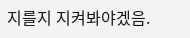지를지 지켜봐야겠음.